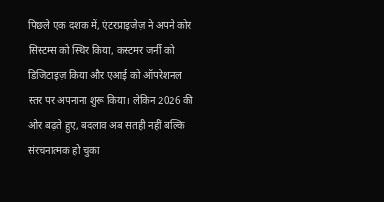पिछले एक दशक में, एंटरप्राइजेज़ ने अपने कोर सिस्टम्स को स्थिर किया, कस्टमर जर्नी को डिजिटाइज़ किया और एआई को ऑपरेशनल स्तर पर अपनाना शुरू किया। लेकिन 2026 की ओर बढ़ते हुए, बदलाव अब सतही नहीं बल्कि संरचनात्मक हो चुका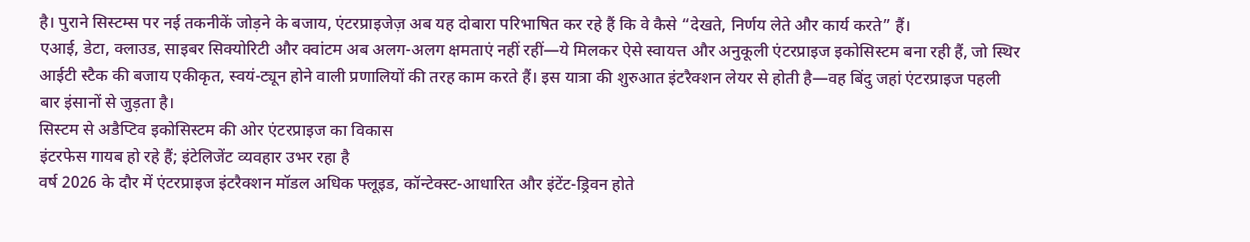है। पुराने सिस्टम्स पर नई तकनीकें जोड़ने के बजाय, एंटरप्राइजेज़ अब यह दोबारा परिभाषित कर रहे हैं कि वे कैसे “देखते, निर्णय लेते और कार्य करते” हैं।
एआई, डेटा, क्लाउड, साइबर सिक्योरिटी और क्वांटम अब अलग-अलग क्षमताएं नहीं रहीं—ये मिलकर ऐसे स्वायत्त और अनुकूली एंटरप्राइज इकोसिस्टम बना रही हैं, जो स्थिर आईटी स्टैक की बजाय एकीकृत, स्वयं-ट्यून होने वाली प्रणालियों की तरह काम करते हैं। इस यात्रा की शुरुआत इंटरैक्शन लेयर से होती है—वह बिंदु जहां एंटरप्राइज पहली बार इंसानों से जुड़ता है।
सिस्टम से अडैप्टिव इकोसिस्टम की ओर एंटरप्राइज का विकास
इंटरफेस गायब हो रहे हैं; इंटेलिजेंट व्यवहार उभर रहा है
वर्ष 2026 के दौर में एंटरप्राइज इंटरैक्शन मॉडल अधिक फ्लूइड, कॉन्टेक्स्ट-आधारित और इंटेंट-ड्रिवन होते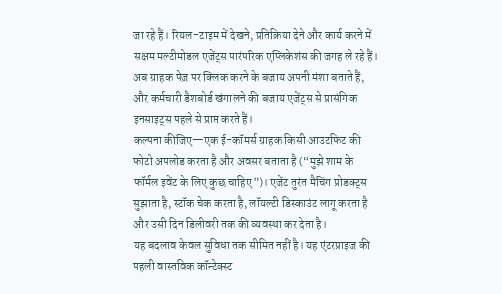जा रहे हैं। रियल-टाइम में देखने, प्रतिक्रिया देने और कार्य करने में सक्षम मल्टीमोडल एजेंट्स पारंपरिक एप्लिकेशंस की जगह ले रहे हैं।
अब ग्राहक पेज़ पर क्लिक करने के बजाय अपनी मंशा बताते हैं, और कर्मचारी डैशबोर्ड खंगालने की बजाय एजेंट्स से प्रासंगिक इनसाइट्स पहले से प्राप्त करते हैं।
कल्पना कीजिए—एक ई-कॉमर्स ग्राहक किसी आउटफिट की फोटो अपलोड करता है और अवसर बताता है (“मुझे शाम के फॉर्मल इवेंट के लिए कुछ चाहिए”)। एजेंट तुरंत मैचिंग प्रोडक्ट्स सुझाता है, स्टॉक चेक करता है, लॉयल्टी डिस्काउंट लागू करता है और उसी दिन डिलीवरी तक की व्यवस्था कर देता है।
यह बदलाव केवल सुविधा तक सीमित नहीं है। यह एंटरप्राइज की पहली वास्तविक कॉन्टेक्स्ट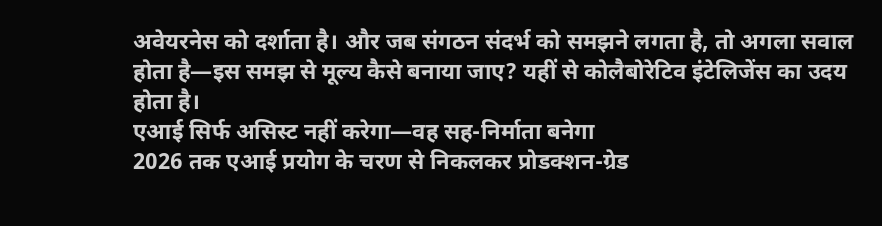अवेयरनेस को दर्शाता है। और जब संगठन संदर्भ को समझने लगता है, तो अगला सवाल होता है—इस समझ से मूल्य कैसे बनाया जाए? यहीं से कोलैबोरेटिव इंटेलिजेंस का उदय होता है।
एआई सिर्फ असिस्ट नहीं करेगा—वह सह-निर्माता बनेगा
2026 तक एआई प्रयोग के चरण से निकलकर प्रोडक्शन-ग्रेड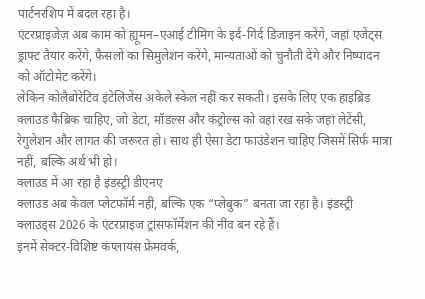पार्टनरशिप में बदल रहा है।
एंटरप्राइजेज़ अब काम को ह्यूमन–एआई टीमिंग के इर्द-गिर्द डिजाइन करेंगे, जहां एजेंट्स ड्राफ्ट तैयार करेंगे, फैसलों का सिमुलेशन करेंगे, मान्यताओं को चुनौती देंगे और निष्पादन को ऑटोमेट करेंगे।
लेकिन कोलैबोरेटिव इंटेलिजेंस अकेले स्केल नहीं कर सकती। इसके लिए एक हाइब्रिड क्लाउड फैब्रिक चाहिए, जो डेटा, मॉडल्स और कंट्रोल्स को वहां रख सके जहां लेटेंसी, रेगुलेशन और लागत की जरूरत हो। साथ ही ऐसा डेटा फाउंडेशन चाहिए जिसमें सिर्फ मात्रा नहीं, बल्कि अर्थ भी हो।
क्लाउड में आ रहा है इंडस्ट्री डीएनए
क्लाउड अब केवल प्लेटफॉर्म नहीं, बल्कि एक “प्लेबुक” बनता जा रहा है। इंडस्ट्री क्लाउड्स 2026 के एंटरप्राइज ट्रांसफॉर्मेशन की नींव बन रहे हैं।
इनमें सेक्टर-विशिष्ट कंप्लायंस फ्रेमवर्क,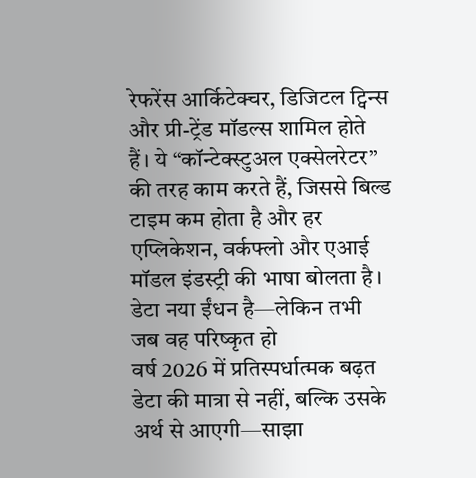रेफरेंस आर्किटेक्चर, डिजिटल ट्विन्स और प्री-ट्रेंड मॉडल्स शामिल होते हैं। ये “कॉन्टेक्स्टुअल एक्सेलरेटर” की तरह काम करते हैं, जिससे बिल्ड टाइम कम होता है और हर एप्लिकेशन, वर्कफ्लो और एआई मॉडल इंडस्ट्री की भाषा बोलता है।
डेटा नया ईंधन है—लेकिन तभी जब वह परिष्कृत हो
वर्ष 2026 में प्रतिस्पर्धात्मक बढ़त डेटा की मात्रा से नहीं, बल्कि उसके अर्थ से आएगी—साझा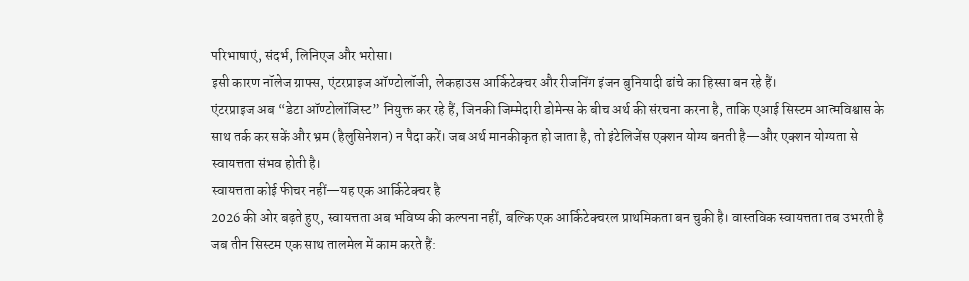परिभाषाएं, संदर्भ, लिनिएज और भरोसा।
इसी कारण नॉलेज ग्राफ्स, एंटरप्राइज ऑण्टोलॉजी, लेकहाउस आर्किटेक्चर और रीजनिंग इंजन बुनियादी ढांचे का हिस्सा बन रहे हैं।
एंटरप्राइज अब “डेटा ऑण्टोलॉजिस्ट” नियुक्त कर रहे हैं, जिनकी जिम्मेदारी डोमेन्स के बीच अर्थ की संरचना करना है, ताकि एआई सिस्टम आत्मविश्वास के साथ तर्क कर सकें और भ्रम (हैलुसिनेशन) न पैदा करें। जब अर्थ मानकीकृत हो जाता है, तो इंटेलिजेंस एक्शन योग्य बनती है—और एक्शन योग्यता से स्वायत्तता संभव होती है।
स्वायत्तता कोई फीचर नहीं—यह एक आर्किटेक्चर है
2026 की ओर बढ़ते हुए, स्वायत्तता अब भविष्य की कल्पना नहीं, बल्कि एक आर्किटेक्चरल प्राथमिकता बन चुकी है। वास्तविक स्वायत्तता तब उभरती है जब तीन सिस्टम एक साथ तालमेल में काम करते हैं: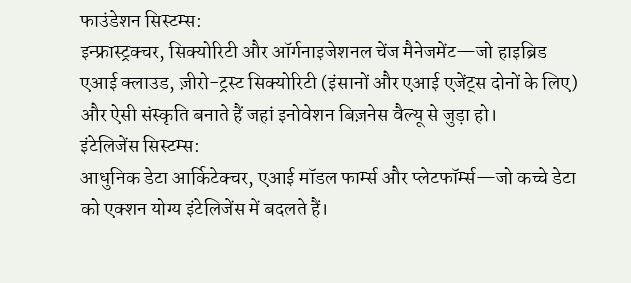फाउंडेशन सिस्टम्स:
इन्फ्रास्ट्रक्चर, सिक्योरिटी और ऑर्गनाइजेशनल चेंज मैनेजमेंट—जो हाइब्रिड एआई क्लाउड, ज़ीरो-ट्रस्ट सिक्योरिटी (इंसानों और एआई एजेंट्स दोनों के लिए) और ऐसी संस्कृति बनाते हैं जहां इनोवेशन बिज़नेस वैल्यू से जुड़ा हो।
इंटेलिजेंस सिस्टम्स:
आधुनिक डेटा आर्किटेक्चर, एआई मॉडल फार्म्स और प्लेटफॉर्म्स—जो कच्चे डेटा को एक्शन योग्य इंटेलिजेंस में बदलते हैं।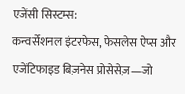एजेंसी सिस्टम्स:
कन्वर्सेशनल इंटरफेस, फेसलेस ऐप्स और एजेंटिफाइड बिज़नेस प्रोसेसेज़—जो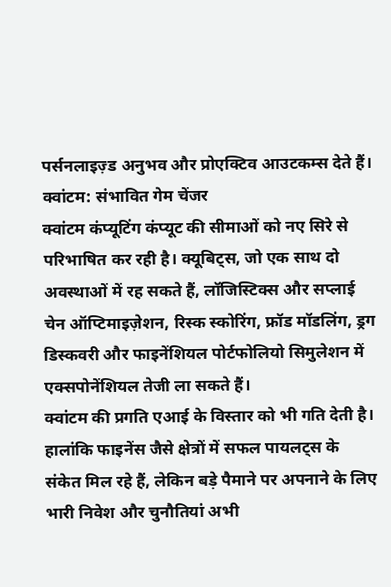पर्सनलाइज़्ड अनुभव और प्रोएक्टिव आउटकम्स देते हैं।
क्वांटम: संभावित गेम चेंजर
क्वांटम कंप्यूटिंग कंप्यूट की सीमाओं को नए सिरे से परिभाषित कर रही है। क्यूबिट्स, जो एक साथ दो अवस्थाओं में रह सकते हैं, लॉजिस्टिक्स और सप्लाई चेन ऑप्टिमाइज़ेशन, रिस्क स्कोरिंग, फ्रॉड मॉडलिंग, ड्रग डिस्कवरी और फाइनेंशियल पोर्टफोलियो सिमुलेशन में एक्सपोनेंशियल तेजी ला सकते हैं।
क्वांटम की प्रगति एआई के विस्तार को भी गति देती है।
हालांकि फाइनेंस जैसे क्षेत्रों में सफल पायलट्स के संकेत मिल रहे हैं, लेकिन बड़े पैमाने पर अपनाने के लिए भारी निवेश और चुनौतियां अभी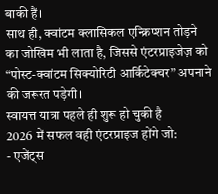बाकी हैं।
साथ ही, क्वांटम क्लासिकल एन्क्रिप्शन तोड़ने का जोखिम भी लाता है, जिससे एंटरप्राइजेज़ को “पोस्ट-क्वांटम सिक्योरिटी आर्किटेक्चर” अपनाने की जरूरत पड़ेगी।
स्वायत्त यात्रा पहले ही शुरू हो चुकी है
2026 में सफल वही एंटरप्राइज होंगे जो:
- एजेंट्स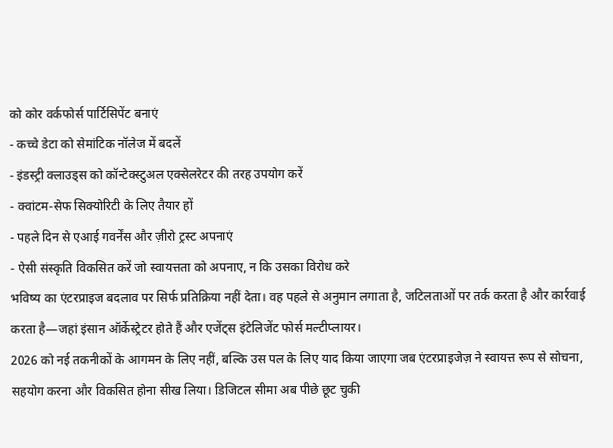को कोर वर्कफोर्स पार्टिसिपेंट बनाएं
- कच्चे डेटा को सेमांटिक नॉलेज में बदलें
- इंडस्ट्री क्लाउड्स को कॉन्टेक्स्टुअल एक्सेलरेटर की तरह उपयोग करें
- क्वांटम-सेफ सिक्योरिटी के लिए तैयार हों
- पहले दिन से एआई गवर्नेंस और ज़ीरो ट्रस्ट अपनाएं
- ऐसी संस्कृति विकसित करें जो स्वायत्तता को अपनाए, न कि उसका विरोध करे
भविष्य का एंटरप्राइज बदलाव पर सिर्फ प्रतिक्रिया नहीं देता। वह पहले से अनुमान लगाता है, जटिलताओं पर तर्क करता है और कार्रवाई करता है—जहां इंसान ऑर्केस्ट्रेटर होते हैं और एजेंट्स इंटेलिजेंट फोर्स मल्टीप्लायर।
2026 को नई तकनीकों के आगमन के लिए नहीं, बल्कि उस पल के लिए याद किया जाएगा जब एंटरप्राइजेज़ ने स्वायत्त रूप से सोचना, सहयोग करना और विकसित होना सीख लिया। डिजिटल सीमा अब पीछे छूट चुकी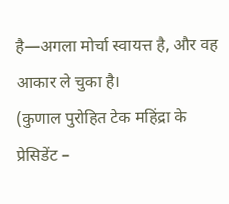है—अगला मोर्चा स्वायत्त है, और वह आकार ले चुका है।
(कुणाल पुरोहित टेक महिंद्रा के प्रेसिडेंट –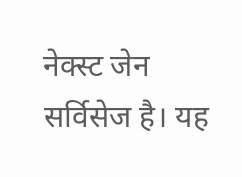नेक्स्ट जेन सर्विसेज है। यह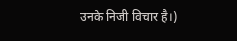उनके निजी विचार है।)